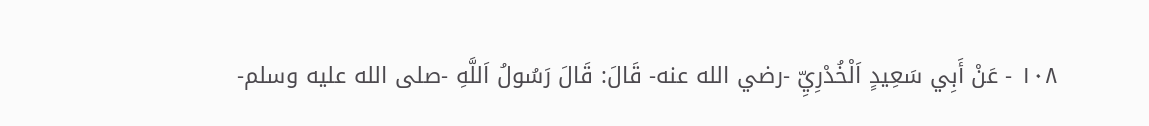١٠٨ - عَنْ أَبِي سَعِيدٍ اَلْخُدْرِيِّ -رضي الله عنه- قَالَ: قَالَ رَسُولُ اَللَّهِ -صلى الله عليه وسلم-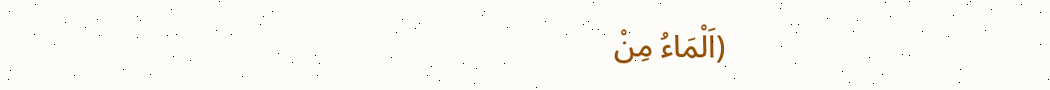(اَلْمَاءُ مِنْ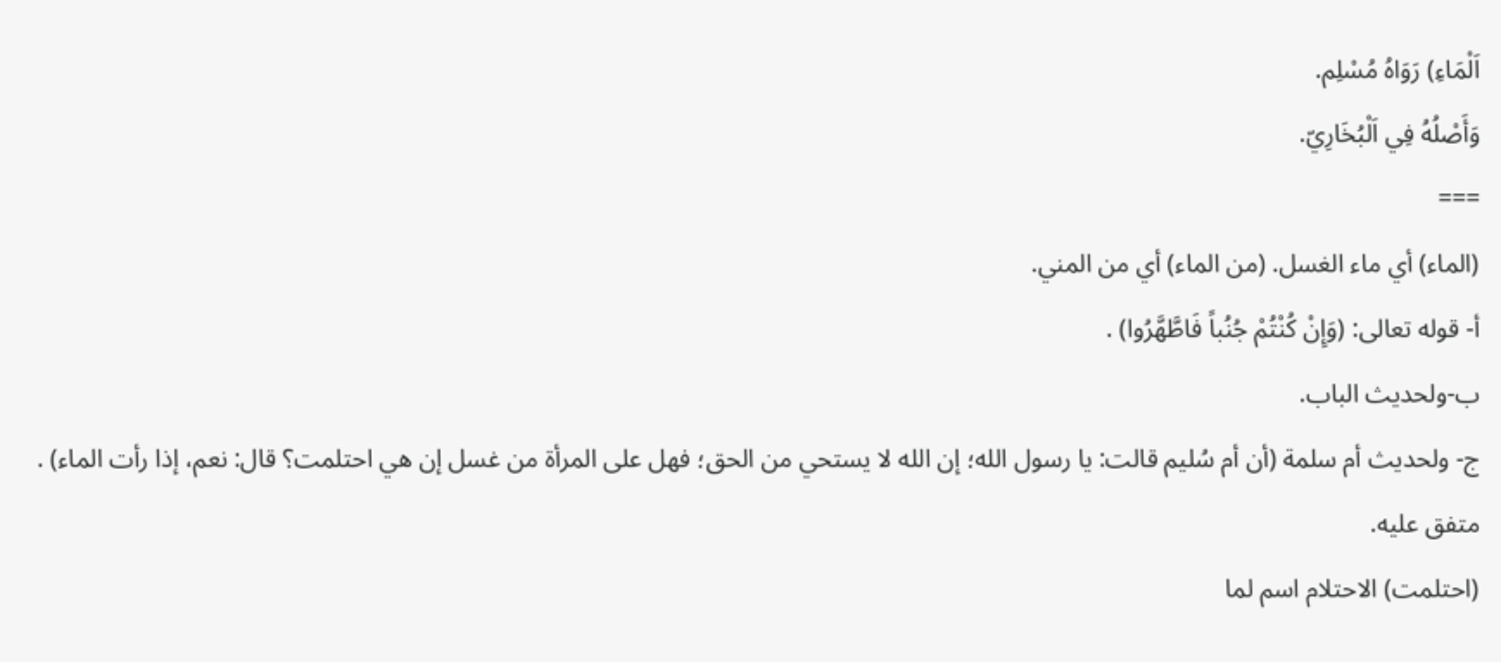اَلْمَاءِ) رَوَاهُ مُسْلِم.
وَأَصْلُهُ فِي اَلْبُخَارِيّ.
===
(الماء) أي ماء الغسل. (من الماء) أي من المني.
أ- قوله تعالى: (وَإِنْ كُنْتُمْ جُنُباً فَاطَّهَّرُوا) .
ب-ولحديث الباب.
ج- ولحديث أم سلمة (أن أم سُليم قالت: يا رسول الله؛ إن الله لا يستحي من الحق؛ فهل على المرأة من غسل إن هي احتلمت؟ قال: نعم، إذا رأت الماء) . متفق عليه.
(احتلمت) الاحتلام اسم لما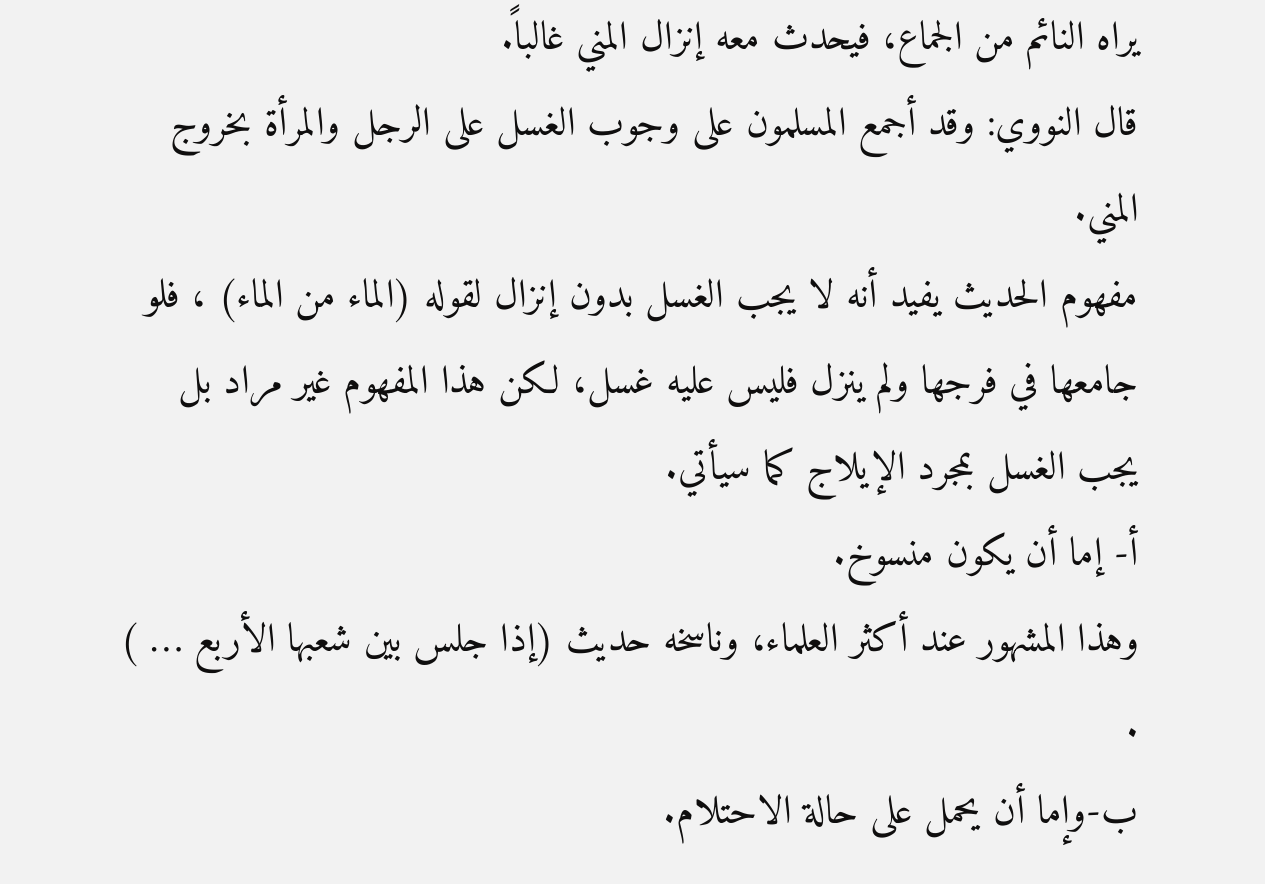يراه النائم من الجماع، فيحدث معه إنزال المني غالباً.
قال النووي: وقد أجمع المسلمون على وجوب الغسل على الرجل والمرأة بخروج المني.
مفهوم الحديث يفيد أنه لا يجب الغسل بدون إنزال لقوله (الماء من الماء) ، فلو جامعها في فرجها ولم ينزل فليس عليه غسل، لكن هذا المفهوم غير مراد بل يجب الغسل بمجرد الإيلاج كما سيأتي.
أ- إما أن يكون منسوخ.
وهذا المشهور عند أكثر العلماء، وناسخه حديث (إذا جلس بين شعبها الأربع … ) .
ب-وإما أن يحمل على حالة الاحتلام.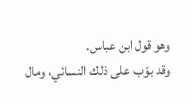وهو قول ابن عباس.
وقد بوّب على ذلك النسائي، ومال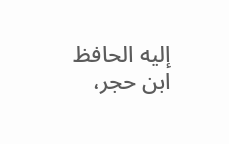إليه الحافظ ابن حجر،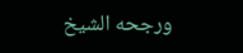ورجحه الشيخ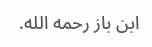ابن باز رحمه الله.